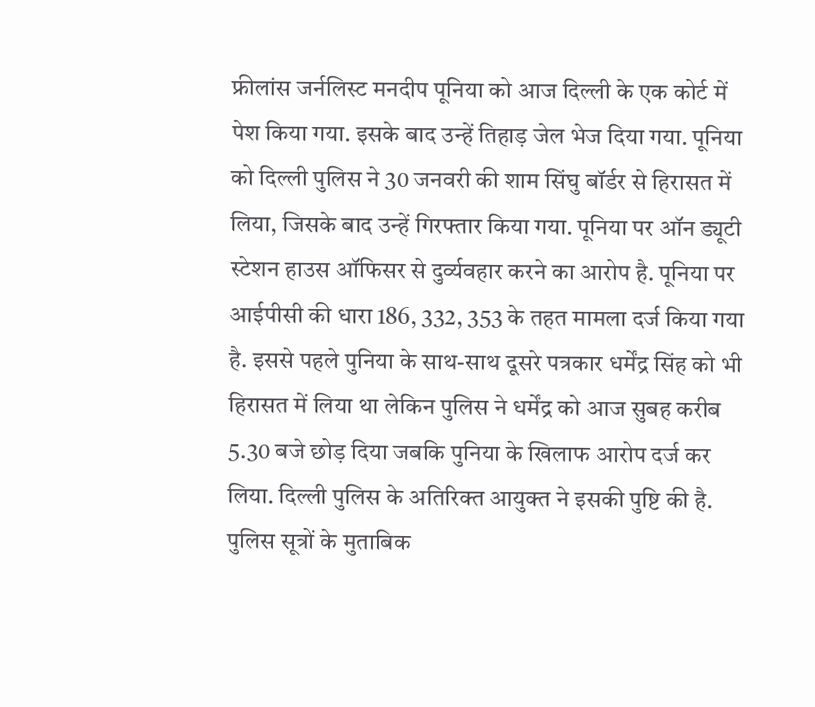फ्रीलांस जर्नलिस्ट मनदीप पूनिया को आज दिल्ली के एक कोर्ट में पेश किया गया. इसके बाद उन्हें तिहाड़ जेल भेज दिया गया. पूनिया को दिल्ली पुलिस ने 30 जनवरी की शाम सिंघु बॉर्डर से हिरासत में लिया, जिसके बाद उन्हें गिरफ्तार किया गया. पूनिया पर ऑन ड्यूटी स्टेशन हाउस ऑफिसर से दुर्व्यवहार करने का आरोप है. पूनिया पर आईपीसी की धारा 186, 332, 353 के तहत मामला दर्ज किया गया है. इससे पहले पुनिया के साथ-साथ दूसरे पत्रकार धर्मेंद्र सिंह को भी हिरासत में लिया था लेकिन पुलिस ने धर्मेंद्र को आज सुबह करीब 5.30 बजे छोड़ दिया जबकि पुनिया के खिलाफ आरोप दर्ज कर लिया. दिल्ली पुलिस के अतिरिक्त आयुक्त ने इसकी पुष्टि की है.
पुलिस सूत्रों के मुताबिक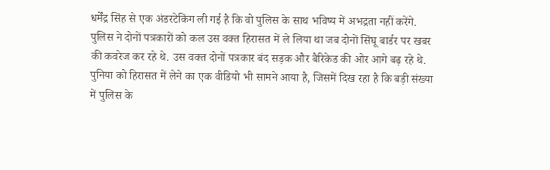धर्मेंद्र सिंह से एक अंडरटेकिंग ली गई है कि वो पुलिस के साथ भविष्य में अभद्रता नहीं करेंगे. पुलिस ने दोनों पत्रकारों को कल उस वक्त हिरासत में ले लिया था जब दोनों सिंघू बार्डर पर खबर की कवरेज कर रहे थे. उस वक्त दोनों पत्रकार बंद सड़क और बैरिकेड की ओर आगे बढ़ रहे थे.
पुनिया को हिरासत में लेने का एक वीडियो भी सामने आया है, जिसमें दिख रहा है कि बड़ी संख्या में पुलिस के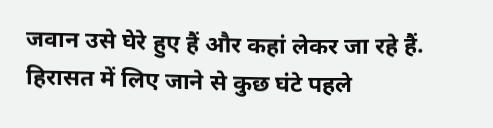जवान उसे घेरे हुए हैं और कहां लेकर जा रहे हैं. हिरासत में लिए जाने से कुछ घंटे पहले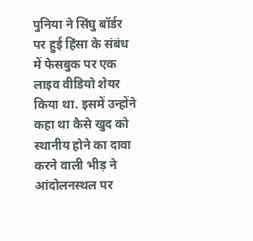पुनिया ने सिंघु बॉर्डर पर हुई हिंसा के संबंध में फेसबुक पर एक लाइव वीडियो शेयर किया था. इसमें उन्होंने कहा था कैसे खुद को स्थानीय होने का दावा करने वाली भीड़ ने आंदोलनस्थल पर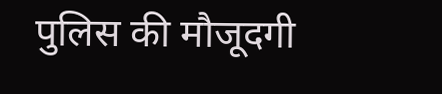पुलिस की मौजूदगी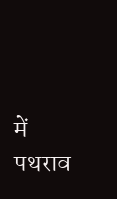में पथराव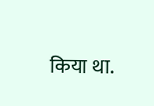किया था.